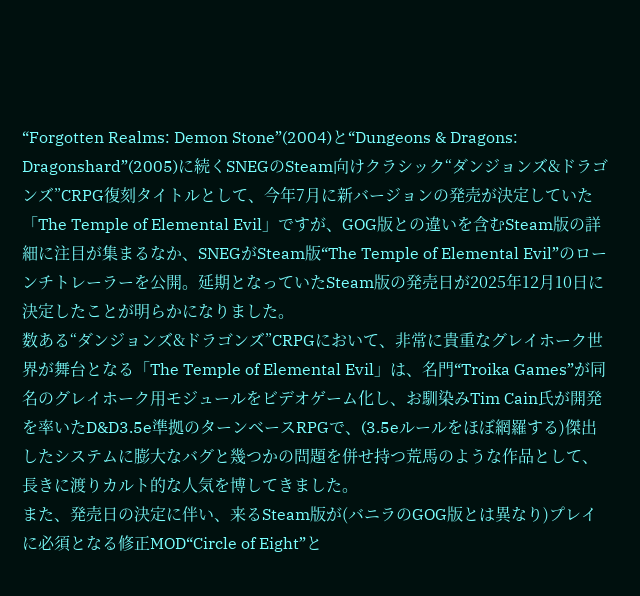“Forgotten Realms: Demon Stone”(2004)と“Dungeons & Dragons: Dragonshard”(2005)に続くSNEGのSteam向けクラシック“ダンジョンズ&ドラゴンズ”CRPG復刻タイトルとして、今年7月に新バージョンの発売が決定していた「The Temple of Elemental Evil」ですが、GOG版との違いを含むSteam版の詳細に注目が集まるなか、SNEGがSteam版“The Temple of Elemental Evil”のローンチトレーラーを公開。延期となっていたSteam版の発売日が2025年12月10日に決定したことが明らかになりました。
数ある“ダンジョンズ&ドラゴンズ”CRPGにおいて、非常に貴重なグレイホーク世界が舞台となる「The Temple of Elemental Evil」は、名門“Troika Games”が同名のグレイホーク用モジュールをビデオゲーム化し、お馴染みTim Cain氏が開発を率いたD&D3.5e準拠のターンベースRPGで、(3.5eルールをほぼ網羅する)傑出したシステムに膨大なバグと幾つかの問題を併せ持つ荒馬のような作品として、長きに渡りカルト的な人気を博してきました。
また、発売日の決定に伴い、来るSteam版が(バニラのGOG版とは異なり)プレイに必須となる修正MOD“Circle of Eight”と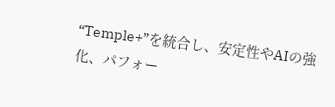“Temple+”を統合し、安定性やAIの強化、パフォー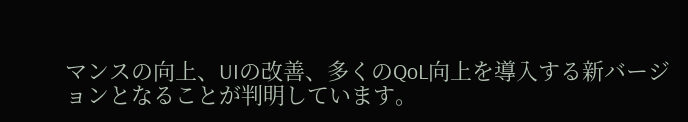マンスの向上、UIの改善、多くのQoL向上を導入する新バージョンとなることが判明しています。